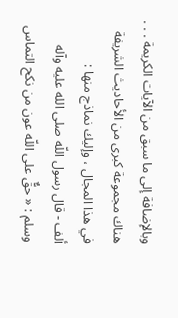وبالإضافة إلى ما سبق من الآيات الكريمة . . . هناك مجموعة كبرى من الأحاديث الشريفة في هذا المجال ، وإليك نماذج منها :
ألف - قال رسول اللّه صلى الله عليه وآله وسلم : « حقٌّ على اللّه عون من نكح التماس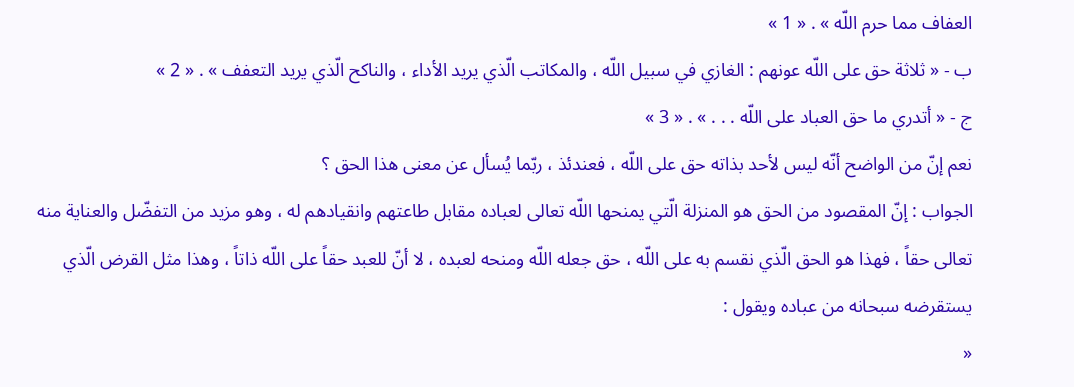العفاف مما حرم اللّه » . « 1 »
ب - « ثلاثة حق على اللّه عونهم : الغازي في سبيل اللّه ، والمكاتب الّذي يريد الأداء ، والناكح الّذي يريد التعفف » . « 2 »
ج - « أتدري ما حق العباد على اللّه . . . » . « 3 »
نعم إنّ من الواضح أنّه ليس لأحد بذاته حق على اللّه ، فعندئذ ، ربّما يُسأل عن معنى هذا الحق ؟
الجواب : إنّ المقصود من الحق هو المنزلة الّتي يمنحها اللّه تعالى لعباده مقابل طاعتهم وانقيادهم له ، وهو مزيد من التفضّل والعناية منه تعالى حقاً ، فهذا هو الحق الّذي نقسم به على اللّه ، حق جعله اللّه ومنحه لعبده ، لا أنّ للعبد حقاً على اللّه ذاتاً ، وهذا مثل القرض الّذي يستقرضه سبحانه من عباده ويقول :
«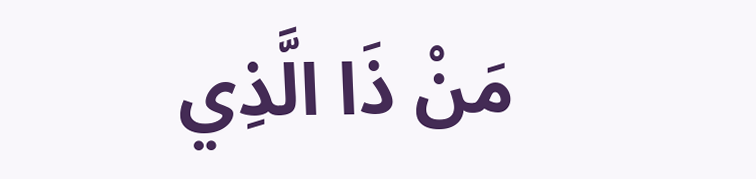مَنْ ذَا الَّذِي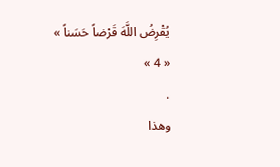يُقْرِضُ اللَّهَ قَرْضاً حَسَناً »
« 4 »
.
وهذا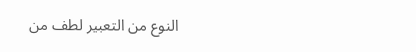النوع من التعبير لطف من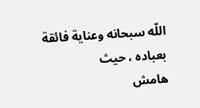اللّه سبحانه وعناية فائقة بعباده ، حيث
هامش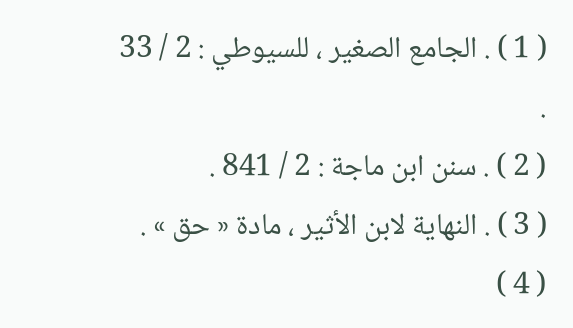( 1 ) . الجامع الصغير ، للسيوطي : 2 / 33 .
( 2 ) . سنن ابن ماجة : 2 / 841 .
( 3 ) . النهاية لابن الأثير ، مادة « حق » .
( 4 )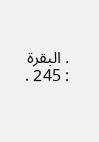. البقرة : 245 .